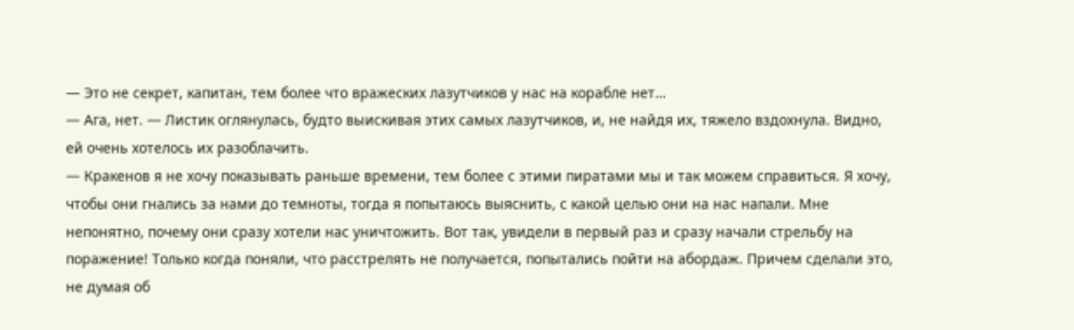— Это не секрет, капитан, тем более что вражеских лазутчиков у нас на корабле нет…
— Ага, нет. — Листик оглянулась, будто выискивая этих самых лазутчиков, и, не найдя их, тяжело вздохнула. Видно, ей очень хотелось их разоблачить.
— Кракенов я не хочу показывать раньше времени, тем более с этими пиратами мы и так можем справиться. Я хочу, чтобы они гнались за нами до темноты, тогда я попытаюсь выяснить, с какой целью они на нас напали. Мне непонятно, почему они сразу хотели нас уничтожить. Вот так, увидели в первый раз и сразу начали стрельбу на поражение! Только когда поняли, что расстрелять не получается, попытались пойти на абордаж. Причем сделали это, не думая об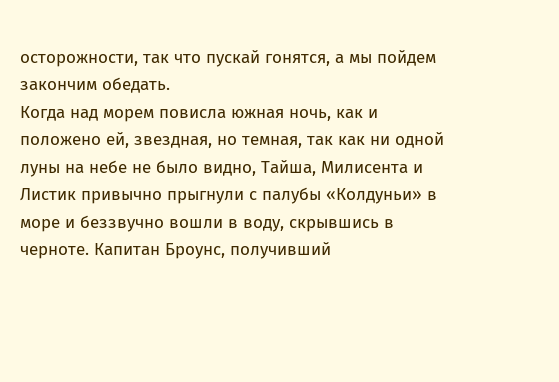осторожности, так что пускай гонятся, а мы пойдем закончим обедать.
Когда над морем повисла южная ночь, как и положено ей, звездная, но темная, так как ни одной луны на небе не было видно, Тайша, Милисента и Листик привычно прыгнули с палубы «Колдуньи» в море и беззвучно вошли в воду, скрывшись в черноте. Капитан Броунс, получивший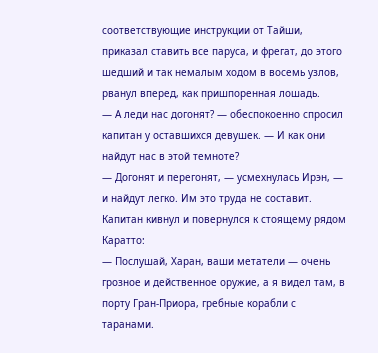соответствующие инструкции от Тайши, приказал ставить все паруса, и фрегат, до этого шедший и так немалым ходом в восемь узлов, рванул вперед, как пришпоренная лошадь.
— А леди нас догонят? — обеспокоенно спросил капитан у оставшихся девушек. — И как они найдут нас в этой темноте?
— Догонят и перегонят, — усмехнулась Ирэн, — и найдут легко. Им это труда не составит.
Капитан кивнул и повернулся к стоящему рядом Каратто:
— Послушай, Харан, ваши метатели — очень грозное и действенное оружие, а я видел там, в порту Гран-Приора, гребные корабли с таранами.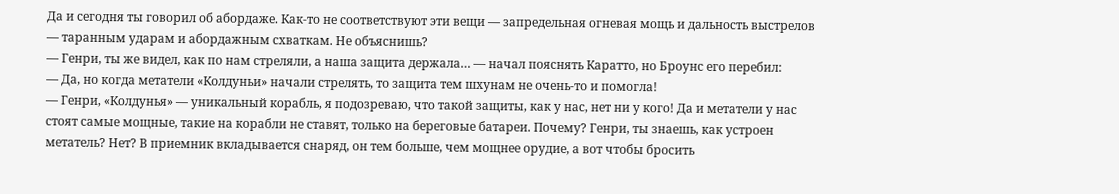Да и сегодня ты говорил об абордаже. Как-то не соответствуют эти вещи — запредельная огневая мощь и дальность выстрелов — таранным ударам и абордажным схваткам. Не объяснишь?
— Генри, ты же видел, как по нам стреляли, а наша защита держала… — начал пояснять Каратто, но Броунс его перебил:
— Да, но когда метатели «Колдуньи» начали стрелять, то защита тем шхунам не очень-то и помогла!
— Генри, «Колдунья» — уникальный корабль, я подозреваю, что такой защиты, как у нас, нет ни у кого! Да и метатели у нас стоят самые мощные, такие на корабли не ставят, только на береговые батареи. Почему? Генри, ты знаешь, как устроен метатель? Нет? В приемник вкладывается снаряд, он тем больше, чем мощнее орудие, а вот чтобы бросить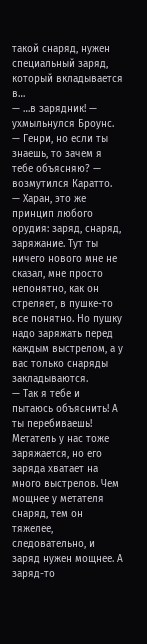такой снаряд, нужен специальный заряд, который вкладывается в…
— …в зарядник! — ухмыльнулся Броунс.
— Генри, но если ты знаешь, то зачем я тебе объясняю? — возмутился Каратто.
— Харан, это же принцип любого орудия: заряд, снаряд, заряжание. Тут ты ничего нового мне не сказал, мне просто непонятно, как он стреляет, в пушке-то все понятно. Но пушку надо заряжать перед каждым выстрелом, а у вас только снаряды закладываются.
— Так я тебе и пытаюсь объяснить! А ты перебиваешь! Метатель у нас тоже заряжается, но его заряда хватает на много выстрелов. Чем мощнее у метателя снаряд, тем он тяжелее, следовательно, и заряд нужен мощнее. А заряд-то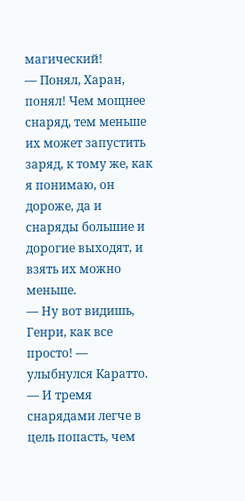магический!
— Понял, Харан, понял! Чем мощнее снаряд, тем меньше их может запустить заряд, к тому же, как я понимаю, он дороже, да и снаряды большие и дорогие выходят, и взять их можно меньше.
— Ну вот видишь, Генри, как все просто! — улыбнулся Каратто. — И тремя снарядами легче в цель попасть, чем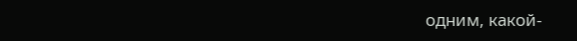одним, какой-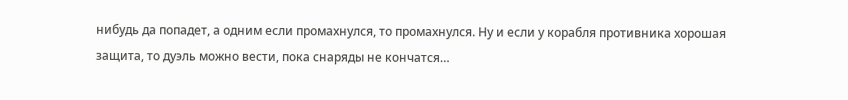нибудь да попадет, а одним если промахнулся, то промахнулся. Ну и если у корабля противника хорошая защита, то дуэль можно вести, пока снаряды не кончатся…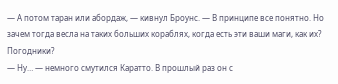— А потом таран или абордаж, — кивнул Броунс. — В принципе все понятно. Но зачем тогда весла на таких больших кораблях, когда есть эти ваши маги, как их? Погодники?
— Ну… — немного смутился Каратто. В прошлый раз он с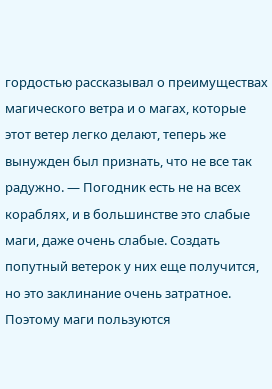гордостью рассказывал о преимуществах магического ветра и о магах, которые этот ветер легко делают, теперь же вынужден был признать, что не все так радужно. — Погодник есть не на всех кораблях, и в большинстве это слабые маги, даже очень слабые. Создать попутный ветерок у них еще получится, но это заклинание очень затратное. Поэтому маги пользуются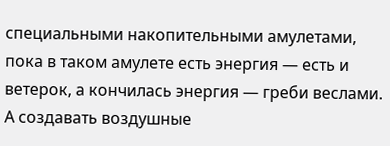специальными накопительными амулетами, пока в таком амулете есть энергия — есть и ветерок, а кончилась энергия — греби веслами. А создавать воздушные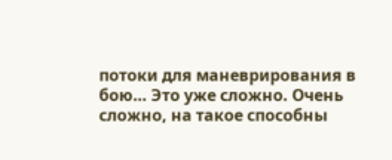потоки для маневрирования в бою… Это уже сложно. Очень сложно, на такое способны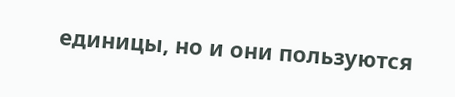единицы, но и они пользуются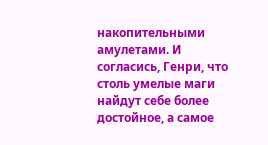накопительными амулетами. И согласись, Генри, что столь умелые маги найдут себе более достойное, а самое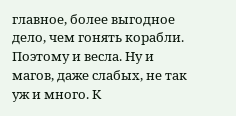главное, более выгодное дело, чем гонять корабли. Поэтому и весла. Ну и магов, даже слабых, не так уж и много. К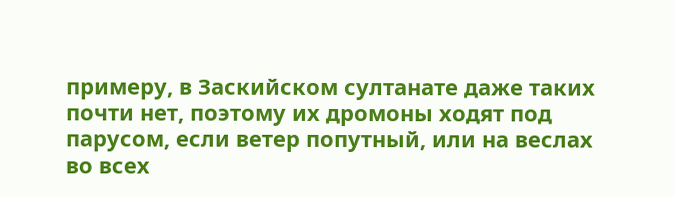примеру, в Заскийском султанате даже таких почти нет, поэтому их дромоны ходят под парусом, если ветер попутный, или на веслах во всех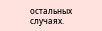остальных случаях.